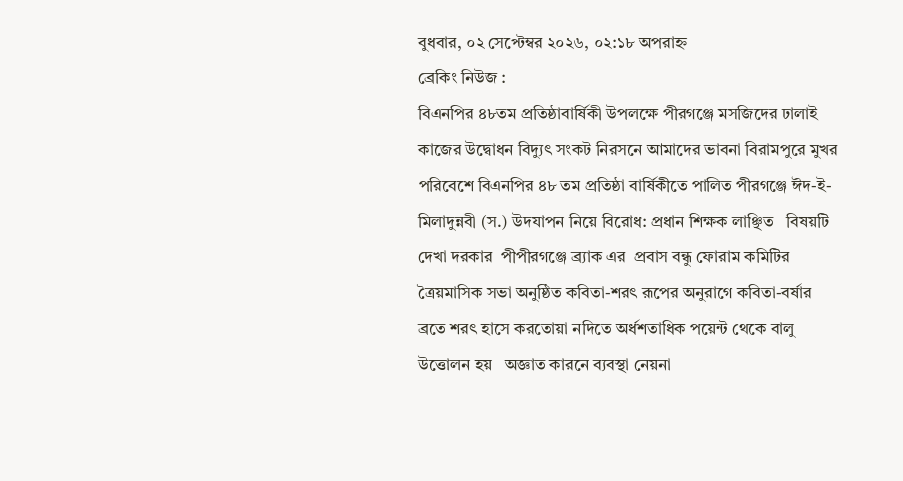বুধবার, ০২ সেপ্টেম্বর ২০২৬, ০২:১৮ অপরাহ্ন
ব্রেকিং নিউজ :
বিএনপির ৪৮তম প্রতিষ্ঠাবার্ষিকী উপলক্ষে পীরগঞ্জে মসজিদের ঢালাই কাজের উদ্বোধন বিদ্যুৎ সংকট নিরসনে আমাদের ভাবনা বিরামপুরে মুখর পরিবেশে বিএনপির ৪৮ তম প্রতিষ্ঠা বার্ষিকীতে পালিত পীরগঞ্জে ঈদ-ই-মিলাদুন্নবী (স.) উদযাপন নিয়ে বিরোধ: প্রধান শিক্ষক লাঞ্ছিত   বিষয়টি দেখা দরকার  পীপীরগঞ্জে ব্র্যাক এর  প্রবাস বন্ধু ফোরাম কমিটির ত্রৈয়মাসিক সভা অনুষ্ঠিত কবিতা-শরৎ রূপের অনুরাগে কবিতা-বর্ষার ব্রতে শরৎ হাসে করতোয়া নদিতে অর্ধশতাধিক পয়েন্ট থেকে বালু উত্তোলন হয়   অজ্ঞাত কারনে ব্যবস্থা নেয়না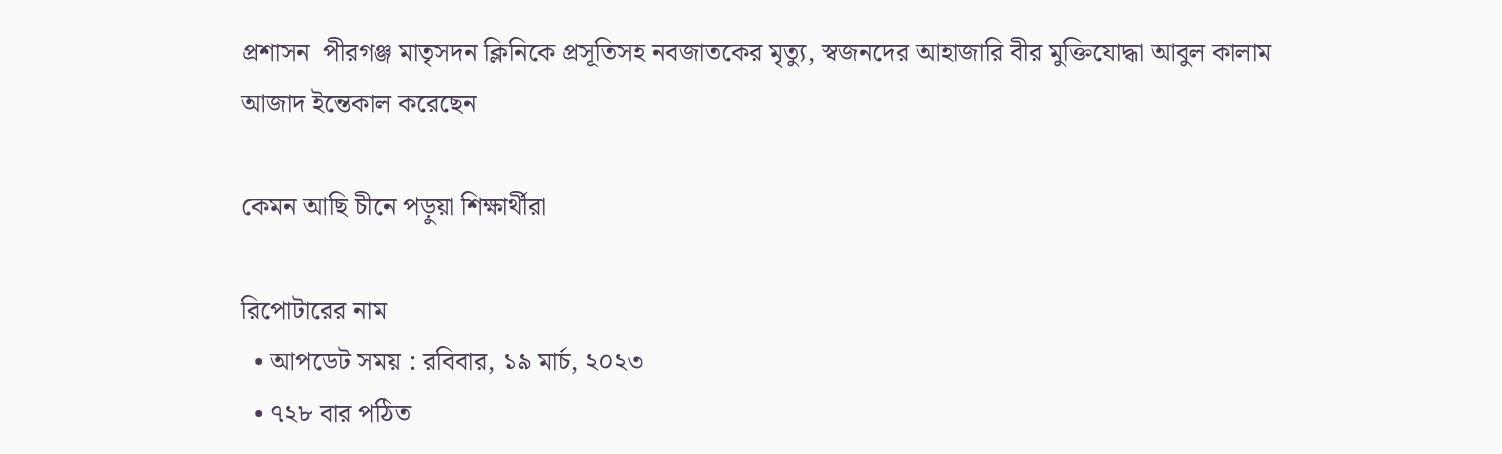প্রশাসন  পীরগঞ্জ মাতৃসদন ক্লিনিকে প্রসূতিসহ নবজাতকের মৃত্যু, স্বজনদের আহাজারি বীর মুক্তিযোদ্ধা আবুল কালাম আজাদ ইন্তেকাল করেছেন

কেমন আছি চীনে পড়ুয়া শিক্ষার্থীরা

রিপোটারের নাম
  • আপডেট সময় : রবিবার, ১৯ মার্চ, ২০২৩
  • ৭২৮ বার পঠিত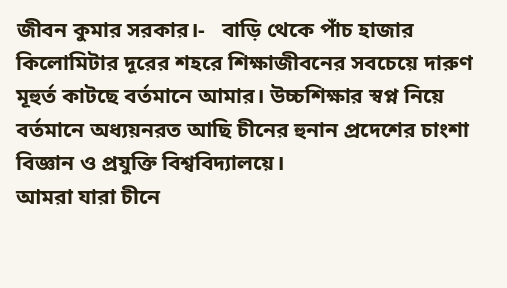জীবন কুমার সরকার।-   বাড়ি থেকে পাঁচ হাজার কিলোমিটার দূরের শহরে শিক্ষাজীবনের সবচেয়ে দারুণ মূহুর্ত কাটছে বর্তমানে আমার। উচ্চশিক্ষার স্বপ্ন নিয়ে বর্তমানে অধ্যয়নরত আছি চীনের হুনান প্রদেশের চাংশা বিজ্ঞান ও প্রযুক্তি বিশ্ববিদ্যালয়ে।
আমরা যারা চীনে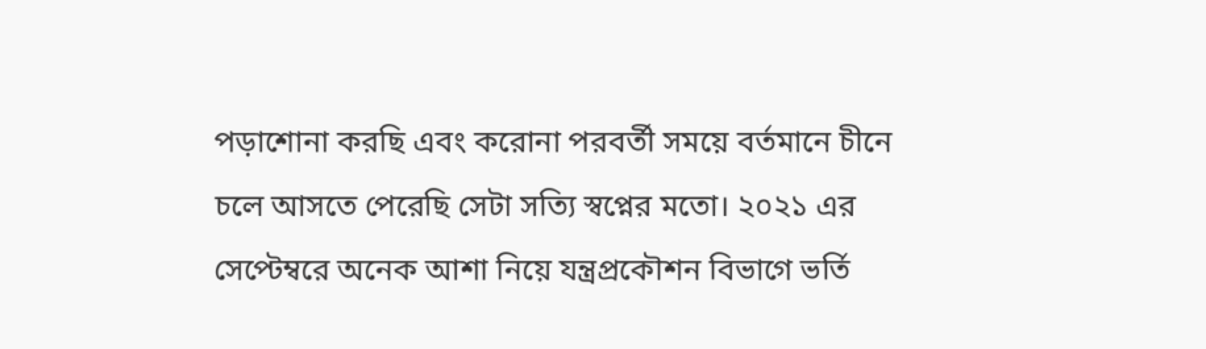পড়াশোনা করছি এবং করোনা পরবর্তী সময়ে বর্তমানে চীনে চলে আসতে পেরেছি সেটা সত্যি স্বপ্নের মতো। ২০২১ এর সেপ্টেম্বরে অনেক আশা নিয়ে যন্ত্রপ্রকৌশন বিভাগে ভর্তি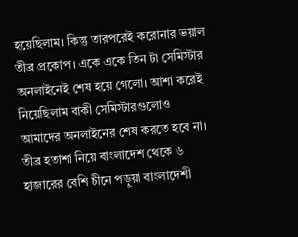হয়েছিলাম। কিন্তু তারপরেই করোনার ভয়াল তীব্র প্রকোপ। একে একে তিন টা সেমিস্টার অনলাইনেই শেষ হয়ে গেলো। আশা করেই নিয়েছিলাম বাকী সেমিস্টারগুলোও আমাদের অনলাইনের শেষ করতে হবে না। তীব্র হতাশা নিয়ে বাংলাদেশ থেকে ৬ হাজারের বেশি চীনে পড়ুয়া বাংলাদেশী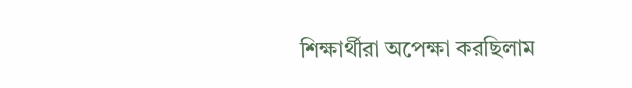শিক্ষার্থীরা অপেক্ষা করছিলাম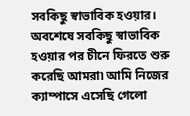সবকিছু স্বাভাবিক হওয়ার।
অবশেষে সবকিছু স্বাভাবিক হওয়ার পর চীনে ফিরতে শুরু করেছি আমরা৷ আমি নিজের ক্যাম্পাসে এসেছি গেলো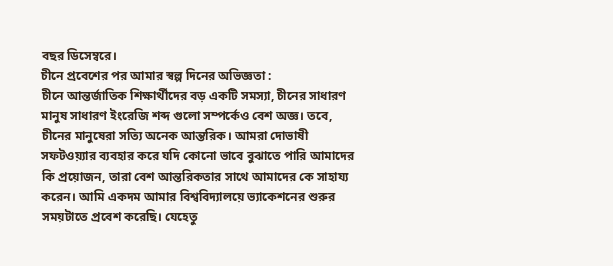বছর ডিসেম্বরে।
চীনে প্রবেশের পর আমার স্বল্প দিনের অভিজ্ঞতা :
চীনে আন্তর্জাতিক শিক্ষার্থীদের বড় একটি সমস্যা, চীনের সাধারণ মানুষ সাধারণ ইংরেজি শব্দ গুলো সম্পর্কেও বেশ অজ্ঞ। তবে, চীনের মানুষেরা সত্যি অনেক আন্তরিক। আমরা দোভাষী সফটওয়্যার ব্যবহার করে যদি কোনো ভাবে বুঝাতে পারি আমাদের কি প্রয়োজন, তারা বেশ আন্তরিকতার সাথে আমাদের কে সাহায্য করেন। আমি একদম আমার বিশ্ববিদ্যালয়ে ভ্যাকেশনের শুরুর সময়টাতে প্রবেশ করেছি। যেহেতু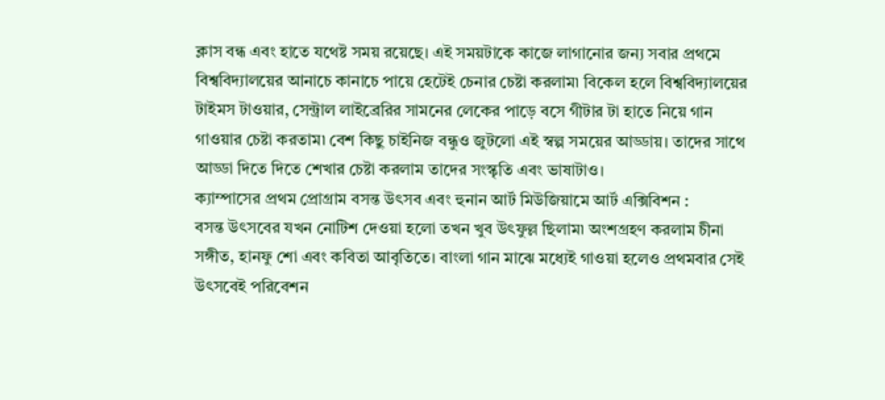ক্লাস বন্ধ এবং হাতে যথেষ্ট সময় রয়েছে। এই সময়টাকে কাজে লাগানোর জন্য সবার প্রথমে বিশ্ববিদ্যালয়ের আনাচে কানাচে পায়ে হেটেই চেনার চেষ্টা করলাম৷ বিকেল হলে বিশ্ববিদ্যালয়ের টাইমস টাওয়ার, সেন্ট্রাল লাইব্রেরির সামনের লেকের পাড়ে বসে গীটার টা হাতে নিয়ে গান গাওয়ার চেষ্টা করতাম৷ বেশ কিছু চাইনিজ বন্ধুও জুটলো এই স্বল্প সময়ের আড্ডায়। তাদের সাথে আড্ডা দিতে দিতে শেখার চেষ্টা করলাম তাদের সংস্কৃতি এবং ভাষাটাও।
ক্যাম্পাসের প্রথম প্রোগ্রাম বসন্ত উৎসব এবং হুনান আর্ট মিউজিয়ামে আর্ট এক্সিবিশন :
বসন্ত উৎসবের যখন নোটিশ দেওয়া হলো তখন খুব উৎফুল্ল ছিলাম৷ অংশগ্রহণ করলাম চীনা সঙ্গীত, হানফু শো এবং কবিতা আবৃতিতে। বাংলা গান মাঝে মধ্যেই গাওয়া হলেও প্রথমবার সেই উৎসবেই পরিবেশন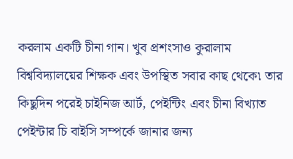করলাম একটি চীনা গান। খুব প্রশংসাও কুরালাম বিশ্ববিদ্যালয়ের শিক্ষক এবং উপস্থিত সবার কাছ থেকে৷ তার কিছুদিন পরেই চাইনিজ আর্ট, পেইন্টিং এবং চীনা বিখ্যাত পেইন্টার চি বাইসি সম্পর্কে জানার জন্য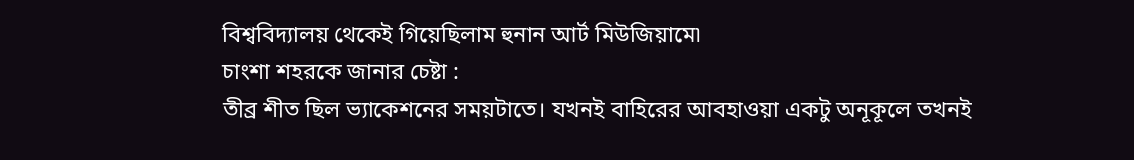বিশ্ববিদ্যালয় থেকেই গিয়েছিলাম হুনান আর্ট মিউজিয়ামে৷
চাংশা শহরকে জানার চেষ্টা :
তীব্র শীত ছিল ভ্যাকেশনের সময়টাতে। যখনই বাহিরের আবহাওয়া একটু অনূকূলে তখনই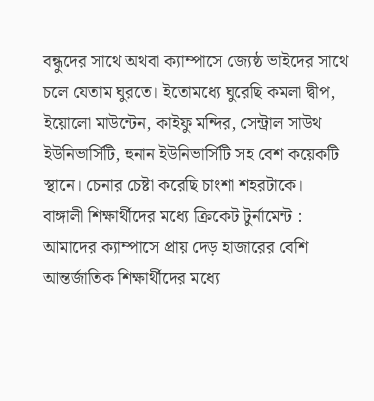বন্ধুদের সাথে অথবা ক্যাম্পাসে জ্যেষ্ঠ ভাইদের সাথে চলে যেতাম ঘুরতে। ইতোমধ্যে ঘুরেছি কমলা দ্বীপ, ইয়োলো মাউন্টেন, কাইফু মন্দির, সেন্ট্রাল সাউথ ইউনিভার্সিটি, হুনান ইউনিভার্সিটি সহ বেশ কয়েকটি স্থানে। চেনার চেষ্টা করেছি চাংশা শহরটাকে।
বাঙ্গালী শিক্ষার্থীদের মধ্যে ক্রিকেট টুর্নামেন্ট :
আমাদের ক্যাম্পাসে প্রায় দেড় হাজারের বেশি আন্তর্জাতিক শিক্ষার্থীদের মধ্যে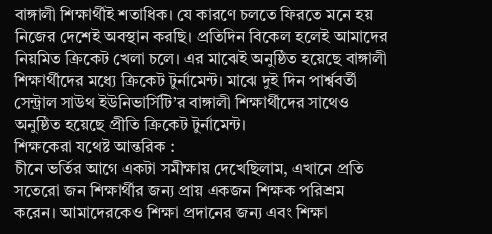বাঙ্গালী শিক্ষার্থীই শতাধিক। যে কারণে চলতে ফিরতে মনে হয় নিজের দেশেই অবস্থান করছি। প্রতিদিন বিকেল হলেই আমাদের নিয়মিত ক্রিকেট খেলা চলে। এর মাঝেই অনুষ্ঠিত হয়েছে বাঙ্গালী শিক্ষার্থীদের মধ্যে ক্রিকেট টুর্নামেন্ট। মাঝে দুই দিন পার্শ্ববর্তী সেন্ট্রাল সাউথ ইউনিভার্সিটি’র বাঙ্গালী শিক্ষার্থীদের সাথেও অনুষ্ঠিত হয়েছে প্রীতি ক্রিকেট টুর্নামেন্ট।
শিক্ষকেরা যথেষ্ট আন্তরিক :
চীনে ভর্তির আগে একটা সমীক্ষায় দেখেছিলাম, এখানে প্রতি সতেরো জন শিক্ষার্থীর জন্য প্রায় একজন শিক্ষক পরিশ্রম করেন। আমাদেরকেও শিক্ষা প্রদানের জন্য এবং শিক্ষা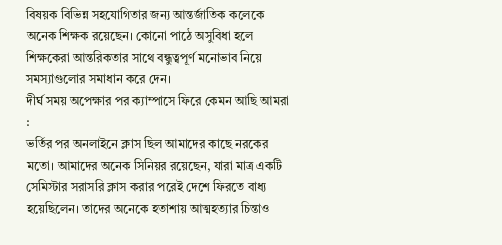বিষয়ক বিভিন্ন সহযোগিতার জন্য আন্তর্জাতিক কলেকে অনেক শিক্ষক রয়েছেন। কোনো পাঠে অসুবিধা হলে শিক্ষকেরা আন্তরিকতার সাথে বন্ধুত্বপূর্ণ মনোভাব নিয়ে সমস্যাগুলোর সমাধান করে দেন।
দীর্ঘ সময় অপেক্ষার পর ক্যাম্পাসে ফিরে কেমন আছি আমরা :
ভর্তির পর অনলাইনে ক্লাস ছিল আমাদের কাছে নরকের মতো। আমাদের অনেক সিনিয়র রয়েছেন, যারা মাত্র একটি সেমিস্টার সরাসরি ক্লাস করার পরেই দেশে ফিরতে বাধ্য হয়েছিলেন। তাদের অনেকে হতাশায় আত্মহত্যার চিন্তাও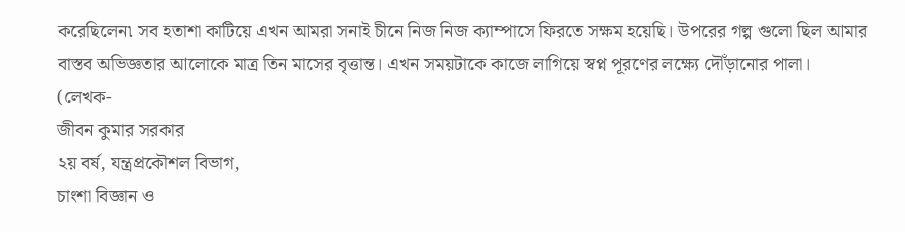করেছিলেন৷ সব হতাশা কাটিয়ে এখন আমরা সনাই চীনে নিজ নিজ ক্যাম্পাসে ফিরতে সক্ষম হয়েছি। উপরের গল্প গুলো ছিল আমার বাস্তব অভিজ্ঞতার আলোকে মাত্র তিন মাসের বৃত্তান্ত। এখন সময়টাকে কাজে লাগিয়ে স্বপ্ন পূরণের লক্ষ্যে দৌঁড়ানোর পালা।
(লেখক-
জীবন কুমার সরকার
২য় বর্ষ, যন্ত্রপ্রকৌশল বিভাগ,
চাংশা বিজ্ঞান ও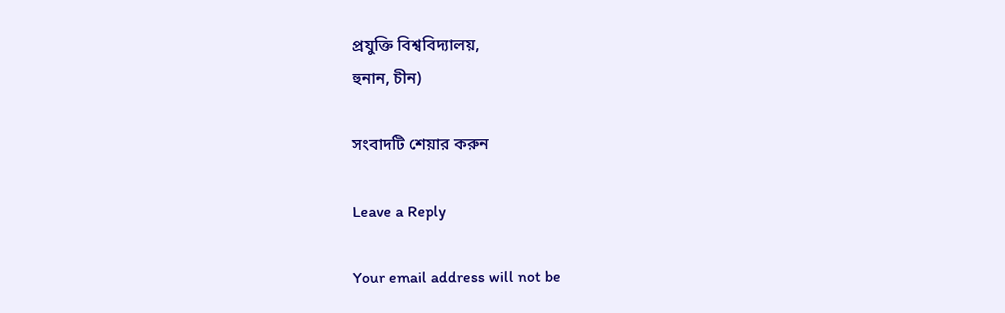প্রযুক্তি বিশ্ববিদ্যালয়,
হুনান, চীন)

সংবাদটি শেয়ার করুন

Leave a Reply

Your email address will not be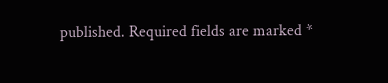published. Required fields are marked *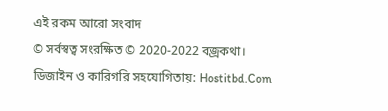এই রকম আরো সংবাদ
© সর্বস্বত্ব সংরক্ষিত © 2020-2022 বজ্রকথা।
ডিজাইন ও কারিগরি সহযোগিতায়: Hostitbd.Com